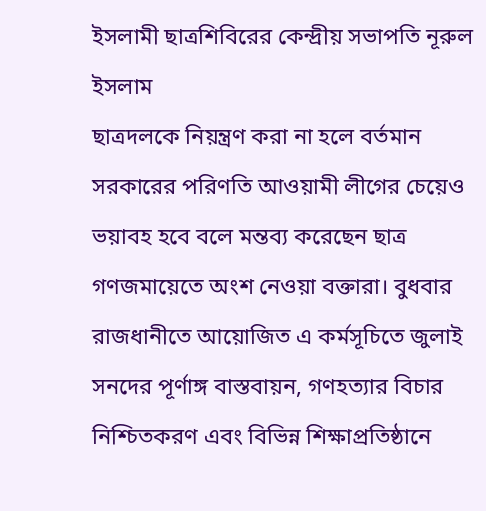ইসলামী ছাত্রশিবিরের কেন্দ্রীয় সভাপতি নূরুল ইসলাম
ছাত্রদলকে নিয়ন্ত্রণ করা না হলে বর্তমান সরকারের পরিণতি আওয়ামী লীগের চেয়েও ভয়াবহ হবে বলে মন্তব্য করেছেন ছাত্র গণজমায়েতে অংশ নেওয়া বক্তারা। বুধবার রাজধানীতে আয়োজিত এ কর্মসূচিতে জুলাই সনদের পূর্ণাঙ্গ বাস্তবায়ন, গণহত্যার বিচার নিশ্চিতকরণ এবং বিভিন্ন শিক্ষাপ্রতিষ্ঠানে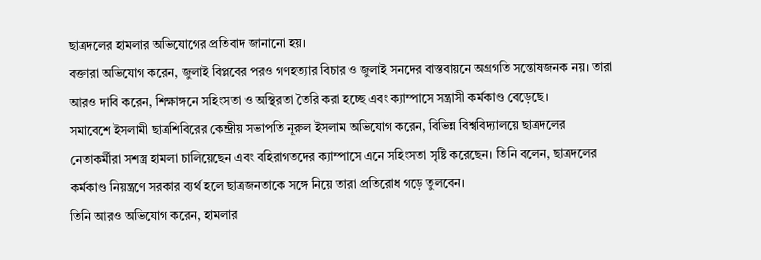ছাত্রদলের হামলার অভিযোগের প্রতিবাদ জানানো হয়।
বক্তারা অভিযোগ করেন, জুলাই বিপ্লবের পরও গণহত্যার বিচার ও জুলাই সনদের বাস্তবায়নে অগ্রগতি সন্তোষজনক নয়। তারা আরও দাবি করেন, শিক্ষাঙ্গনে সহিংসতা ও অস্থিরতা তৈরি করা হচ্ছে এবং ক্যাম্পাসে সন্ত্রাসী কর্মকাণ্ড বেড়েছে।
সমাবেশে ইসলামী ছাত্রশিবিরের কেন্দ্রীয় সভাপতি নূরুল ইসলাম অভিযোগ করেন, বিভিন্ন বিশ্ববিদ্যালয়ে ছাত্রদলের নেতাকর্মীরা সশস্ত্র হামলা চালিয়েছেন এবং বহিরাগতদের ক্যাম্পাসে এনে সহিংসতা সৃষ্টি করেছেন। তিনি বলেন, ছাত্রদলের কর্মকাণ্ড নিয়ন্ত্রণে সরকার ব্যর্থ হলে ছাত্রজনতাকে সঙ্গে নিয়ে তারা প্রতিরোধ গড়ে তুলবেন।
তিনি আরও অভিযোগ করেন, হামলার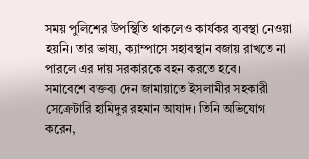সময় পুলিশের উপস্থিতি থাকলেও কার্যকর ব্যবস্থা নেওয়া হয়নি। তার ভাষ্য, ক্যাম্পাসে সহাবস্থান বজায় রাখতে না পারলে এর দায় সরকারকে বহন করতে হবে।
সমাবেশে বক্তব্য দেন জামায়াতে ইসলামীর সহকারী সেক্রেটারি হামিদুর রহমান আযাদ। তিনি অভিযোগ করেন,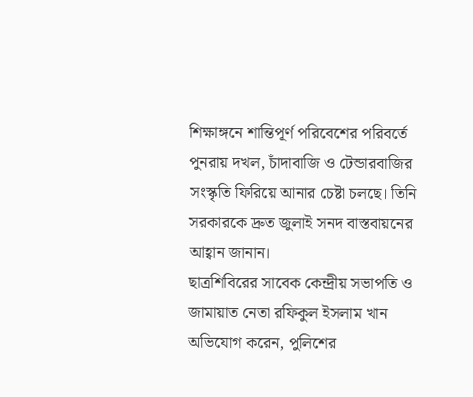শিক্ষাঙ্গনে শান্তিপূর্ণ পরিবেশের পরিবর্তে পুনরায় দখল, চাঁদাবাজি ও টেন্ডারবাজির সংস্কৃতি ফিরিয়ে আনার চেষ্টা চলছে। তিনি সরকারকে দ্রুত জুলাই সনদ বাস্তবায়নের আহ্বান জানান।
ছাত্রশিবিরের সাবেক কেন্দ্রীয় সভাপতি ও জামায়াত নেতা রফিকুল ইসলাম খান অভিযোগ করেন, পুলিশের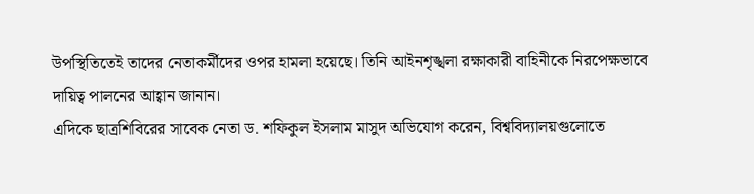উপস্থিতিতেই তাদের নেতাকর্মীদের ওপর হামলা হয়েছে। তিনি আইনশৃঙ্খলা রক্ষাকারী বাহিনীকে নিরপেক্ষভাবে দায়িত্ব পালনের আহ্বান জানান।
এদিকে ছাত্রশিবিরের সাবেক নেতা ড. শফিকুল ইসলাম মাসুদ অভিযোগ করেন, বিশ্ববিদ্যালয়গুলোতে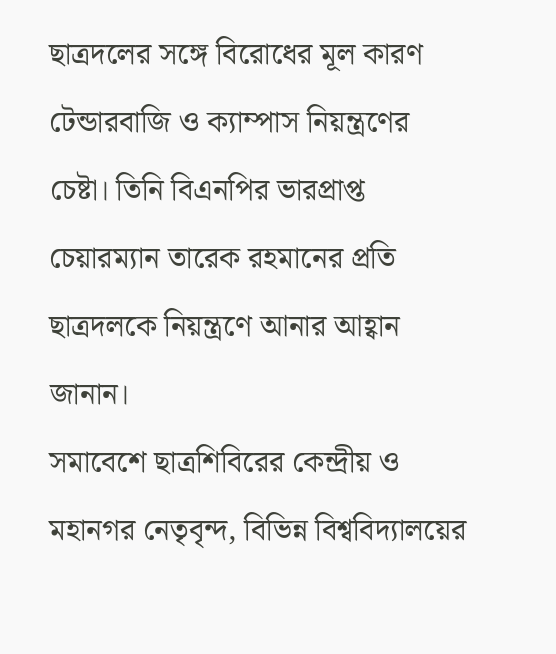ছাত্রদলের সঙ্গে বিরোধের মূল কারণ টেন্ডারবাজি ও ক্যাম্পাস নিয়ন্ত্রণের চেষ্টা। তিনি বিএনপির ভারপ্রাপ্ত চেয়ারম্যান তারেক রহমানের প্রতি ছাত্রদলকে নিয়ন্ত্রণে আনার আহ্বান জানান।
সমাবেশে ছাত্রশিবিরের কেন্দ্রীয় ও মহানগর নেতৃবৃন্দ, বিভিন্ন বিশ্ববিদ্যালয়ের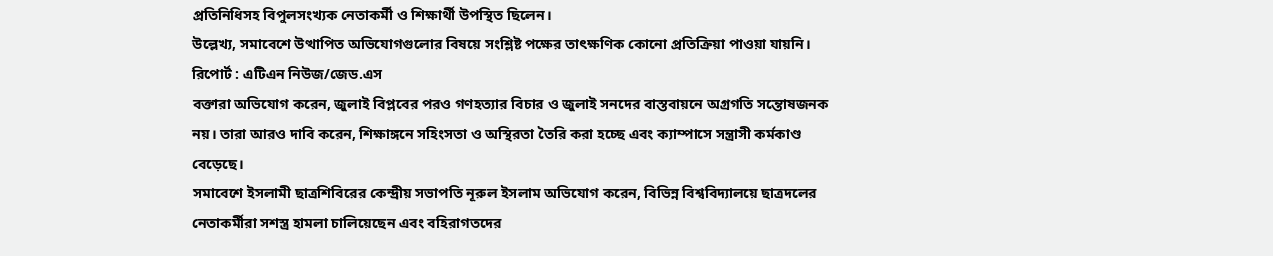প্রতিনিধিসহ বিপুলসংখ্যক নেতাকর্মী ও শিক্ষার্থী উপস্থিত ছিলেন।
উল্লেখ্য, সমাবেশে উত্থাপিত অভিযোগগুলোর বিষয়ে সংশ্লিষ্ট পক্ষের তাৎক্ষণিক কোনো প্রতিক্রিয়া পাওয়া যায়নি।
রিপোর্ট : এটিএন নিউজ/জেড.এস
বক্তারা অভিযোগ করেন, জুলাই বিপ্লবের পরও গণহত্যার বিচার ও জুলাই সনদের বাস্তবায়নে অগ্রগতি সন্তোষজনক নয়। তারা আরও দাবি করেন, শিক্ষাঙ্গনে সহিংসতা ও অস্থিরতা তৈরি করা হচ্ছে এবং ক্যাম্পাসে সন্ত্রাসী কর্মকাণ্ড বেড়েছে।
সমাবেশে ইসলামী ছাত্রশিবিরের কেন্দ্রীয় সভাপতি নূরুল ইসলাম অভিযোগ করেন, বিভিন্ন বিশ্ববিদ্যালয়ে ছাত্রদলের নেতাকর্মীরা সশস্ত্র হামলা চালিয়েছেন এবং বহিরাগতদের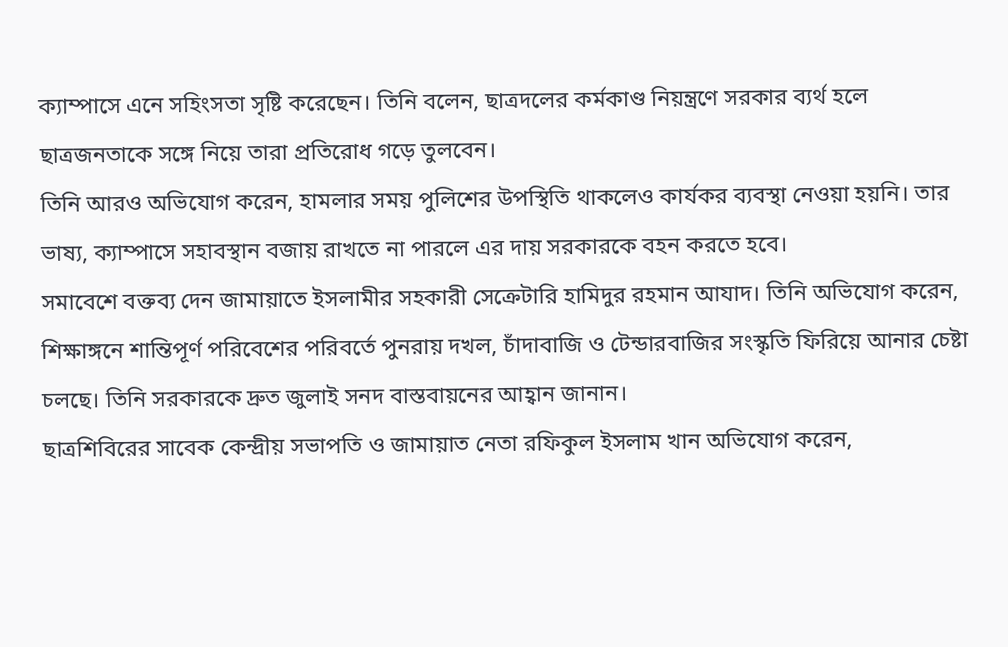ক্যাম্পাসে এনে সহিংসতা সৃষ্টি করেছেন। তিনি বলেন, ছাত্রদলের কর্মকাণ্ড নিয়ন্ত্রণে সরকার ব্যর্থ হলে ছাত্রজনতাকে সঙ্গে নিয়ে তারা প্রতিরোধ গড়ে তুলবেন।
তিনি আরও অভিযোগ করেন, হামলার সময় পুলিশের উপস্থিতি থাকলেও কার্যকর ব্যবস্থা নেওয়া হয়নি। তার ভাষ্য, ক্যাম্পাসে সহাবস্থান বজায় রাখতে না পারলে এর দায় সরকারকে বহন করতে হবে।
সমাবেশে বক্তব্য দেন জামায়াতে ইসলামীর সহকারী সেক্রেটারি হামিদুর রহমান আযাদ। তিনি অভিযোগ করেন, শিক্ষাঙ্গনে শান্তিপূর্ণ পরিবেশের পরিবর্তে পুনরায় দখল, চাঁদাবাজি ও টেন্ডারবাজির সংস্কৃতি ফিরিয়ে আনার চেষ্টা চলছে। তিনি সরকারকে দ্রুত জুলাই সনদ বাস্তবায়নের আহ্বান জানান।
ছাত্রশিবিরের সাবেক কেন্দ্রীয় সভাপতি ও জামায়াত নেতা রফিকুল ইসলাম খান অভিযোগ করেন,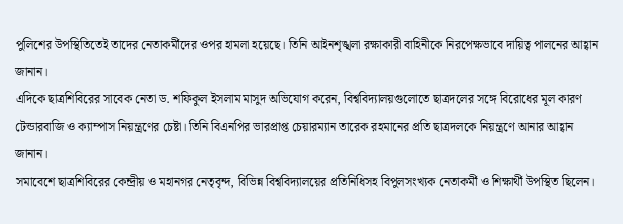পুলিশের উপস্থিতিতেই তাদের নেতাকর্মীদের ওপর হামলা হয়েছে। তিনি আইনশৃঙ্খলা রক্ষাকারী বাহিনীকে নিরপেক্ষভাবে দায়িত্ব পালনের আহ্বান জানান।
এদিকে ছাত্রশিবিরের সাবেক নেতা ড. শফিকুল ইসলাম মাসুদ অভিযোগ করেন, বিশ্ববিদ্যালয়গুলোতে ছাত্রদলের সঙ্গে বিরোধের মূল কারণ টেন্ডারবাজি ও ক্যাম্পাস নিয়ন্ত্রণের চেষ্টা। তিনি বিএনপির ভারপ্রাপ্ত চেয়ারম্যান তারেক রহমানের প্রতি ছাত্রদলকে নিয়ন্ত্রণে আনার আহ্বান জানান।
সমাবেশে ছাত্রশিবিরের কেন্দ্রীয় ও মহানগর নেতৃবৃন্দ, বিভিন্ন বিশ্ববিদ্যালয়ের প্রতিনিধিসহ বিপুলসংখ্যক নেতাকর্মী ও শিক্ষার্থী উপস্থিত ছিলেন।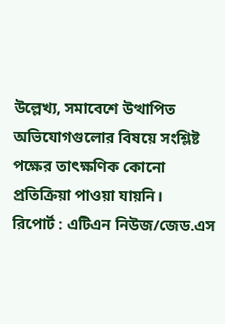উল্লেখ্য, সমাবেশে উত্থাপিত অভিযোগগুলোর বিষয়ে সংশ্লিষ্ট পক্ষের তাৎক্ষণিক কোনো প্রতিক্রিয়া পাওয়া যায়নি।
রিপোর্ট : এটিএন নিউজ/জেড.এস